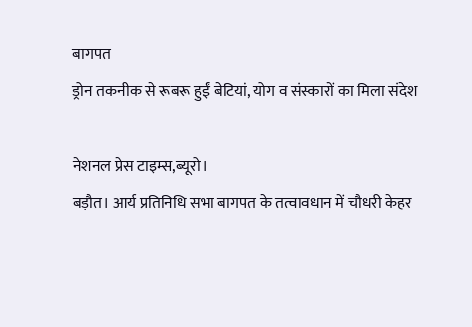बागपत
ड्रोन तकनीक से रूबरू हुईं बेटियां, योग व संस्कारों का मिला संदेश

नेशनल प्रेस टाइम्स,ब्यूरो।
बड़ौत। आर्य प्रतिनिधि सभा बागपत के तत्वावधान में चौधरी केहर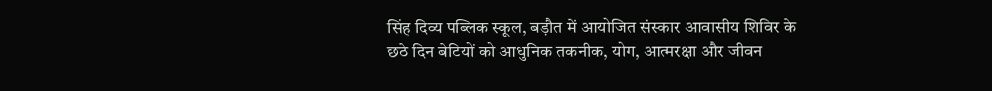सिंह दिव्य पब्लिक स्कूल, बड़ौत में आयोजित संस्कार आवासीय शिविर के छठे दिन बेटियों को आधुनिक तकनीक, योग, आत्मरक्षा और जीवन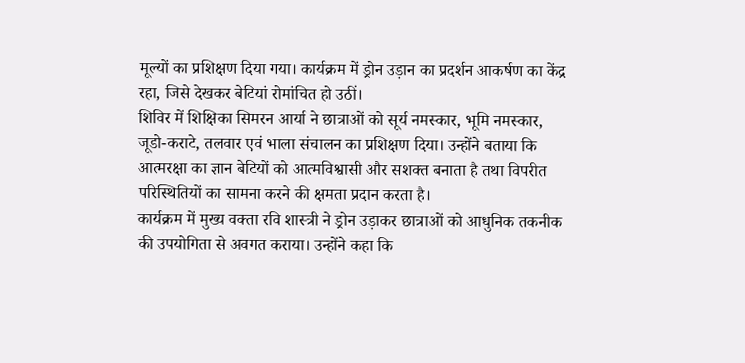मूल्यों का प्रशिक्षण दिया गया। कार्यक्रम में ड्रोन उड़ान का प्रदर्शन आकर्षण का केंद्र रहा, जिसे देखकर बेटियां रोमांचित हो उठीं।
शिविर में शिक्षिका सिमरन आर्या ने छात्राओं को सूर्य नमस्कार, भूमि नमस्कार, जूडो-कराटे, तलवार एवं भाला संचालन का प्रशिक्षण दिया। उन्होंने बताया कि आत्मरक्षा का ज्ञान बेटियों को आत्मविश्वासी और सशक्त बनाता है तथा विपरीत परिस्थितियों का सामना करने की क्षमता प्रदान करता है।
कार्यक्रम में मुख्य वक्ता रवि शास्त्री ने ड्रोन उड़ाकर छात्राओं को आधुनिक तकनीक की उपयोगिता से अवगत कराया। उन्होंने कहा कि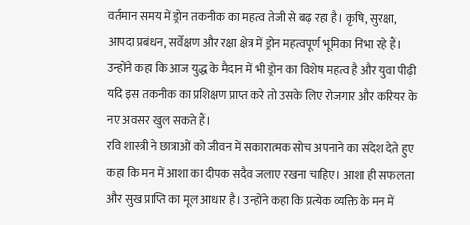वर्तमान समय में ड्रोन तकनीक का महत्व तेजी से बढ़ रहा है। कृषि, सुरक्षा, आपदा प्रबंधन, सर्वेक्षण और रक्षा क्षेत्र में ड्रोन महत्वपूर्ण भूमिका निभा रहे हैं। उन्होंने कहा कि आज युद्ध के मैदान में भी ड्रोन का विशेष महत्व है और युवा पीढ़ी यदि इस तकनीक का प्रशिक्षण प्राप्त करे तो उसके लिए रोजगार और करियर के नए अवसर खुल सकते हैं।
रवि शास्त्री ने छात्राओं को जीवन में सकारात्मक सोच अपनाने का संदेश देते हुए कहा कि मन में आशा का दीपक सदैव जलाए रखना चाहिए। आशा ही सफलता और सुख प्राप्ति का मूल आधार है। उन्होंने कहा कि प्रत्येक व्यक्ति के मन में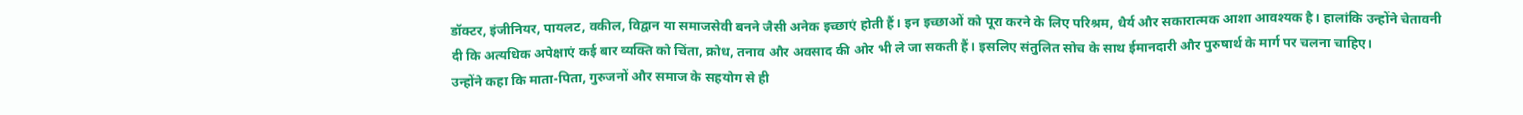डॉक्टर, इंजीनियर, पायलट, वकील, विद्वान या समाजसेवी बनने जैसी अनेक इच्छाएं होती हैं। इन इच्छाओं को पूरा करने के लिए परिश्रम, धैर्य और सकारात्मक आशा आवश्यक है। हालांकि उन्होंने चेतावनी दी कि अत्यधिक अपेक्षाएं कई बार व्यक्ति को चिंता, क्रोध, तनाव और अवसाद की ओर भी ले जा सकती हैं। इसलिए संतुलित सोच के साथ ईमानदारी और पुरुषार्थ के मार्ग पर चलना चाहिए।
उन्होंने कहा कि माता-पिता, गुरुजनों और समाज के सहयोग से ही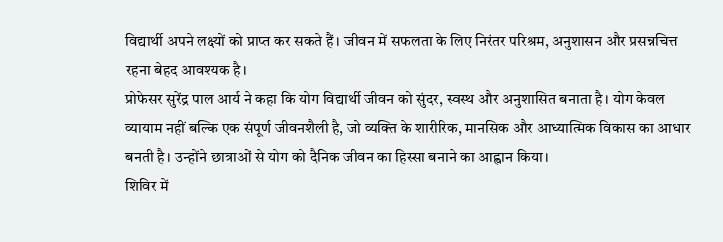विद्यार्थी अपने लक्ष्यों को प्राप्त कर सकते हैं। जीवन में सफलता के लिए निरंतर परिश्रम, अनुशासन और प्रसन्नचित्त रहना बेहद आवश्यक है।
प्रोफेसर सुरेंद्र पाल आर्य ने कहा कि योग विद्यार्थी जीवन को सुंदर, स्वस्थ और अनुशासित बनाता है। योग केवल व्यायाम नहीं बल्कि एक संपूर्ण जीवनशैली है, जो व्यक्ति के शारीरिक, मानसिक और आध्यात्मिक विकास का आधार बनती है। उन्होंने छात्राओं से योग को दैनिक जीवन का हिस्सा बनाने का आह्वान किया।
शिविर में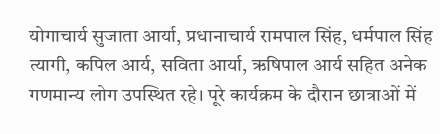योगाचार्य सुजाता आर्या, प्रधानाचार्य रामपाल सिंह, धर्मपाल सिंह त्यागी, कपिल आर्य, सविता आर्या, ऋषिपाल आर्य सहित अनेक गणमान्य लोग उपस्थित रहे। पूरे कार्यक्रम के दौरान छात्राओं में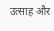उत्साह और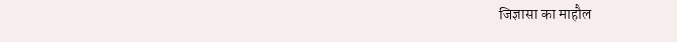जिज्ञासा का माहौल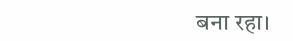बना रहा।